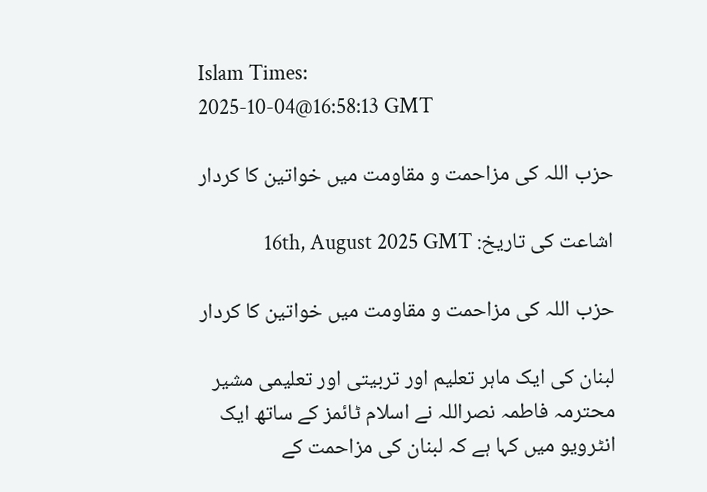Islam Times:
2025-10-04@16:58:13 GMT

حزب اللہ کی مزاحمت و مقاومت میں خواتین کا کردار

اشاعت کی تاریخ: 16th, August 2025 GMT

حزب اللہ کی مزاحمت و مقاومت میں خواتین کا کردار

لبنان کی ایک ماہر تعلیم اور تربیتی اور تعلیمی مشیر محترمہ فاطمہ نصراللہ نے اسلام ٹائمز کے ساتھ ایک انٹرویو میں کہا ہے کہ لبنان کی مزاحمت کے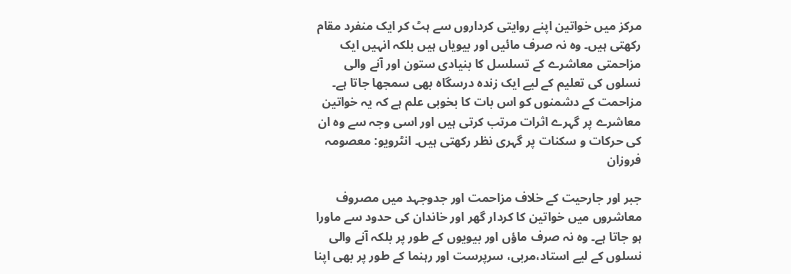مرکز میں خواتین اپنے روایتی کرداروں سے ہٹ کر ایک منفرد مقام رکھتی ہیں۔ وہ نہ صرف مائیں اور بیویاں ہیں بلکہ انہیں ایک مزاحمتی معاشرے کے تسلسل کا بنیادی ستون اور آنے والی نسلوں کی تعلیم کے لیے ایک زندہ درسگاہ بھی سمجھا جاتا ہے۔ مزاحمت کے دشمنوں کو اس بات کا بخوبی علم ہے کہ یہ خواتین معاشرے پر گہرے اثرات مرتب کرتی ہیں اور اسی وجہ سے وہ ان کی حرکات و سکنات پر گہری نظر رکھتی ہیں۔ انٹرویو: معصومہ فروزان

جبر اور جارحیت کے خلاف مزاحمت اور جدوجہد میں مصروف معاشروں میں خواتین کا کردار گھر اور خاندان کی حدود سے ماورا ہو جاتا ہے۔ وہ نہ صرف ماؤں اور بیویوں کے طور پر بلکہ آنے والی نسلوں کے لیے استاد،مربی، سرپرست اور رہنما کے طور پر بھی اپنا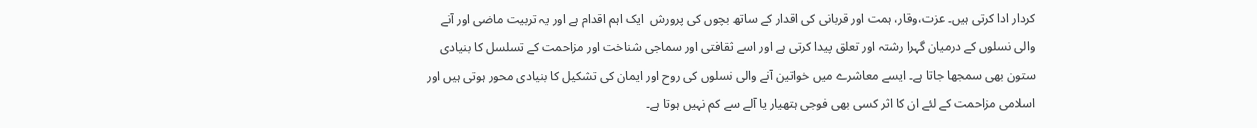کردار ادا کرتی ہیں۔ عزت،وقار، ہمت اور قربانی کی اقدار کے ساتھ بچوں کی پرورش  ایک اہم اقدام ہے اور یہ تربیت ماضی اور آنے والی نسلوں کے درمیان گہرا رشتہ اور تعلق پیدا کرتی ہے اور اسے ثقافتی اور سماجی شناخت اور مزاحمت کے تسلسل کا بنیادی ستون بھی سمجھا جاتا ہے۔ ایسے معاشرے میں خواتین آنے والی نسلوں کی روح اور ایمان کی تشکیل کا بنیادی محور ہوتی ہیں اور اسلامی مزاحمت کے لئے ان کا اثر کسی بھی فوجی ہتھیار یا آلے سے کم نہیں ہوتا ہے۔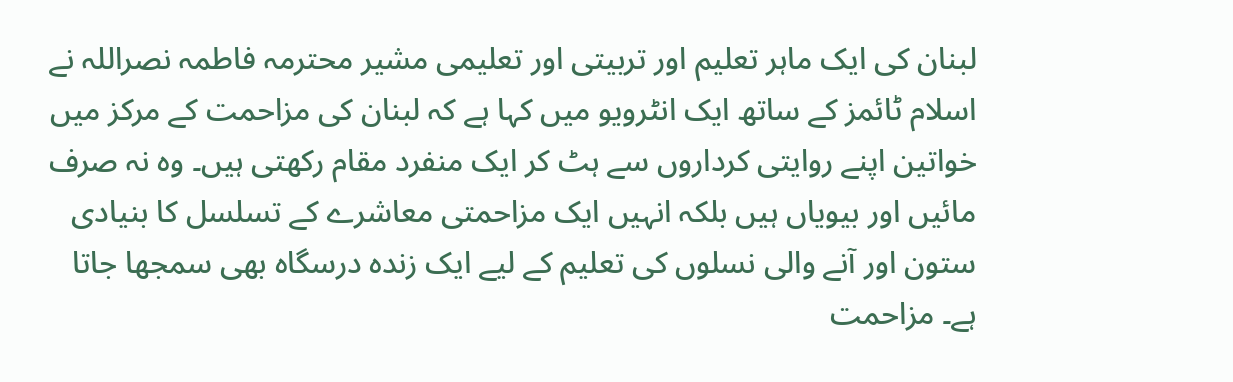لبنان کی ایک ماہر تعلیم اور تربیتی اور تعلیمی مشیر محترمہ فاطمہ نصراللہ نے اسلام ٹائمز کے ساتھ ایک انٹرویو میں کہا ہے کہ لبنان کی مزاحمت کے مرکز میں خواتین اپنے روایتی کرداروں سے ہٹ کر ایک منفرد مقام رکھتی ہیں۔ وہ نہ صرف مائیں اور بیویاں ہیں بلکہ انہیں ایک مزاحمتی معاشرے کے تسلسل کا بنیادی ستون اور آنے والی نسلوں کی تعلیم کے لیے ایک زندہ درسگاہ بھی سمجھا جاتا ہے۔ مزاحمت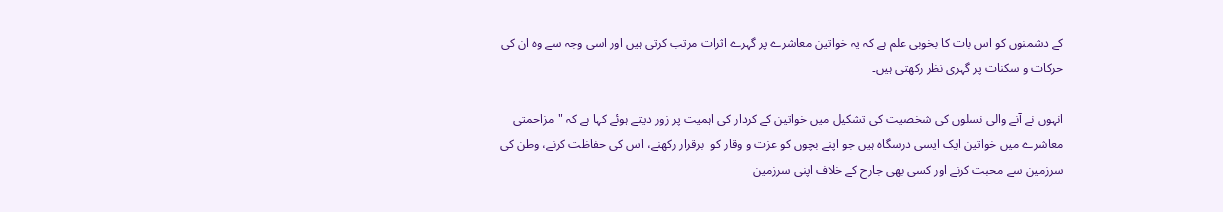کے دشمنوں کو اس بات کا بخوبی علم ہے کہ یہ خواتین معاشرے پر گہرے اثرات مرتب کرتی ہیں اور اسی وجہ سے وہ ان کی حرکات و سکنات پر گہری نظر رکھتی ہیں۔

انہوں نے آنے والی نسلوں کی شخصیت کی تشکیل میں خواتین کے کردار کی اہمیت پر زور دیتے ہوئے کہا ہے کہ "مزاحمتی معاشرے میں خواتین ایک ایسی درسگاہ ہیں جو اپنے بچوں کو عزت و وقار کو  برقرار رکھنے، اس کی حفاظت کرنے، وطن کی سرزمین سے محبت کرنے اور کسی بھی جارح کے خلاف اپنی سرزمین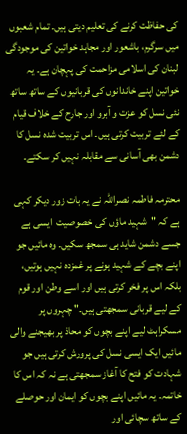کی حفاظت کرنے کی تعلیم دیتی ہیں۔ تمام شعبوں میں سرگرم، باشعور اور مجاہد خواتین کی موجودگی لبنان کی اسلامی مزاحمت کی پہچان ہے۔ یہ خواتین اپنے خاندانوں کی قربانیوں کے ساتھ ساتھ نئی نسل کو عزت و آبرو اور جارح کے خلاف قیام کے لئے تربیت کرتی ہیں۔ اس تربیت شدہ نسل کا دشمن بھی آسانی سے مقابلہ نہیں کر سکتے۔

محترمہ فاطمہ نصراللہ نے یہ بات زور دیکر کہی ہے کہ "شہید ماؤں کی خصوصیت  ایسی ہے جسے دشمن شاید ہی سمجھ سکیں۔ وہ مائیں جو اپنے بچے کے شہید ہونے پر غمزدہ نہیں ہوتیں، بلکہ اس پر فخر کرتی ہیں اور اسے وطن اور قوم کے لیے قربانی سمجھتی ہیں۔" چہروں پر مسکراہٹ لیے اپنے بچوں کو محاذ پر بھیجنے والی مائیں ایک ایسی نسل کی پرورش کرتی ہیں جو شہادت کو فتح کا آغاز سمجھتی ہے نہ کہ اس کا خاتمہ۔ یہ مائیں اپنے بچوں کو ایمان اور حوصلے کے ساتھ سچائی اور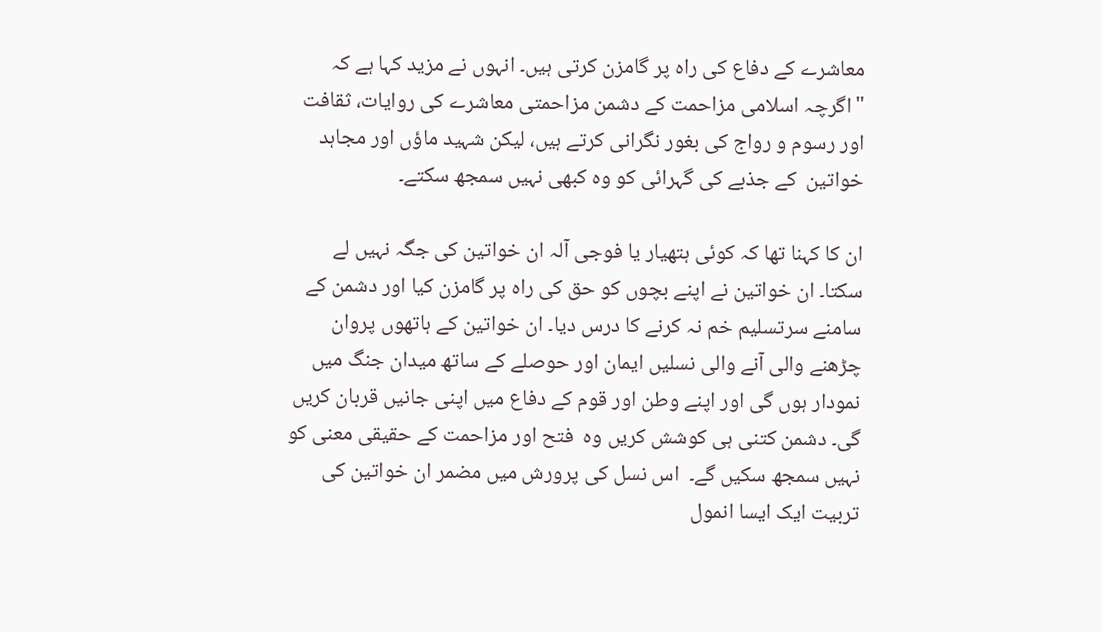معاشرے کے دفاع کی راہ پر گامزن کرتی ہیں۔ انہوں نے مزید کہا ہے کہ "اگرچہ اسلامی مزاحمت کے دشمن مزاحمتی معاشرے کی روایات، ثقافت اور رسوم و رواج کی بغور نگرانی کرتے ہیں، لیکن شہید ماؤں اور مجاہد خواتین  کے جذبے کی گہرائی کو وہ کبھی نہیں سمجھ سکتے۔

ان کا کہنا تھا کہ کوئی ہتھیار یا فوجی آلہ ان خواتین کی جگہ نہیں لے سکتا۔ ان خواتین نے اپنے بچوں کو حق کی راہ پر گامزن کیا اور دشمن کے سامنے سرتسلیم خم نہ کرنے کا درس دیا۔ ان خواتین کے ہاتھوں پروان چڑھنے والی آنے والی نسلیں ایمان اور حوصلے کے ساتھ میدان جنگ میں نمودار ہوں گی اور اپنے وطن اور قوم کے دفاع میں اپنی جانیں قربان کریں گی۔ دشمن کتنی ہی کوشش کریں وہ  فتح اور مزاحمت کے حقیقی معنی کو نہیں سمجھ سکیں گے۔  اس نسل کی پرورش میں مضمر ان خواتین کی تربیت ایک ایسا انمول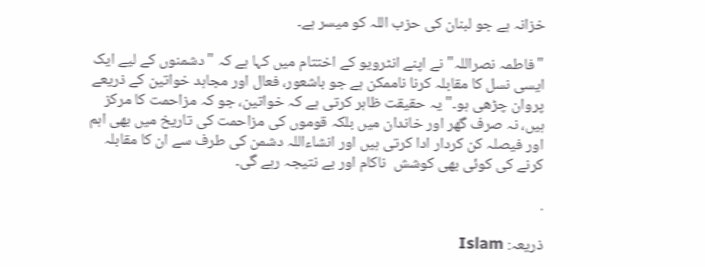خزانہ ہے جو لبنان کی حزب اللہ کو میسر ہے۔

"فاطمہ نصراللہ" نے اپنے انٹرویو کے اختتام میں کہا ہے کہ "دشمنوں کے لیے ایک ایسی نسل کا مقابلہ کرنا ناممکن ہے جو باشعور، فعال اور مجاہد خواتین کے ذریعے پروان چڑھی ہو۔" یہ حقیقت ظاہر کرتی ہے کہ خواتین، جو کہ مزاحمت کا مرکز ہیں، نہ صرف گھر اور خاندان میں بلکہ قوموں کی مزاحمت کی تاریخ میں بھی اہم اور فیصلہ کن کردار ادا کرتی ہیں اور انشاءاللہ دشمن کی طرف سے ان کا مقابلہ کرنے کی کوئی بھی کوشش  ناکام اور بے نتیجہ رہے گی۔

.

ذریعہ: Islam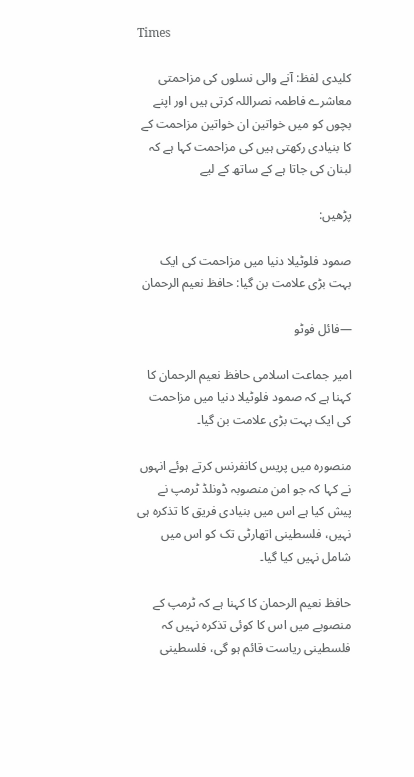Times

کلیدی لفظ: آنے والی نسلوں کی مزاحمتی معاشرے فاطمہ نصراللہ کرتی ہیں اور اپنے بچوں کو میں خواتین ان خواتین مزاحمت کے کا بنیادی رکھتی ہیں کی مزاحمت کہا ہے کہ لبنان کی جاتا ہے کے ساتھ کے لیے

پڑھیں:

صمود فلوٹیلا دنیا میں مزاحمت کی ایک بہت بڑی علامت بن گیا: حافظ نعیم الرحمان

—فائل فوٹو

امیر جماعت اسلامی حافظ نعیم الرحمان کا کہنا ہے کہ صمود فلوٹیلا دنیا میں مزاحمت کی ایک بہت بڑی علامت بن گیا۔

منصورہ میں پریس کانفرنس کرتے ہوئے انہوں نے کہا کہ جو امن منصوبہ ڈونلڈ ٹرمپ نے پیش کیا ہے اس میں بنیادی فریق کا تذکرہ ہی نہیں، فلسطینی اتھارٹی تک کو اس میں شامل نہیں کیا گیا۔

حافظ نعیم الرحمان کا کہنا ہے کہ ٹرمپ کے منصوبے میں اس کا کوئی تذکرہ نہیں کہ فلسطینی ریاست قائم ہو گی، فلسطینی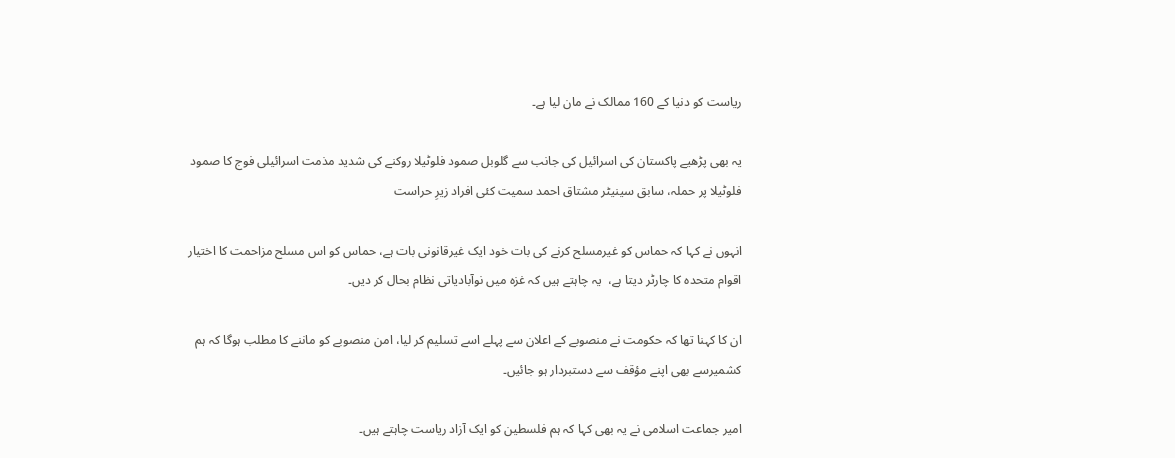ریاست کو دنیا کے 160 ممالک نے مان لیا ہے۔

یہ بھی پڑھیے پاکستان کی اسرائیل کی جانب سے گلوبل صمود فلوٹیلا روکنے کی شدید مذمت اسرائیلی فوج کا صمود فلوٹیلا پر حملہ، سابق سینیٹر مشتاق احمد سمیت کئی افراد زیرِ حراست

انہوں نے کہا کہ حماس کو غیرمسلح کرنے کی بات خود ایک غیرقانونی بات ہے، حماس کو اس مسلح مزاحمت کا اختیار اقوام متحدہ کا چارٹر دیتا ہے،  یہ چاہتے ہیں کہ غزہ میں نوآبادیاتی نظام بحال کر دیں۔

ان کا کہنا تھا کہ حکومت نے منصوبے کے اعلان سے پہلے اسے تسلیم کر لیا، امن منصوبے کو ماننے کا مطلب ہوگا کہ ہم کشمیرسے بھی اپنے مؤقف سے دستبردار ہو جائیں۔

امیر جماعت اسلامی نے یہ بھی کہا کہ ہم فلسطین کو ایک آزاد ریاست چاہتے ہیں۔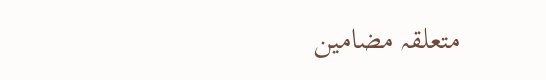متعلقہ مضامین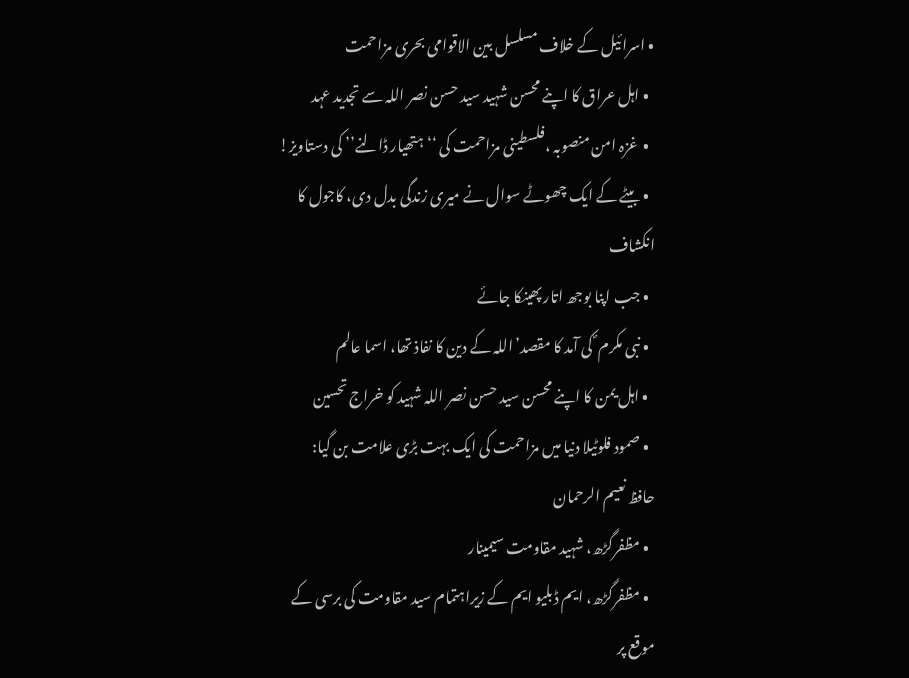• اسرائیل کے خلاف مسلسل بین الاقوامی بحری مزاحمت
  • اہل عراق کا اپنے محسن شہید سید حسن نصر اللہ سے تجدید عہد
  •  غزہ امن منصوبہ ،فلسطینی مزاحمت کی ‘‘ہتھیار ڈالنے’’ کی دستاویز!
  • بیٹے کے ایک چھوٹے سوال نے میری زندگی بدل دی، کاجول کا انکشاف
  • جب اپنا بوجھ اتار پھینکا جائے
  • نبی مکرم ؐ کی آمد کا مقصد’اللہ کے دین کا نفاذ تھا، اسما عالم
  • اہل یمن کا اپنے محسن سید حسن نصر اللہ شہید کو خراج تحسین
  • صمود فلوٹیلا دنیا میں مزاحمت کی ایک بہت بڑی علامت بن گیا: حافظ نعیم الرحمان
  • مظفرگڑھ، شہید مقاومت سیمینار
  • مظفرگڑھ، ایم ڈبلیو ایم کے زیراہتمام سید مقاومت کی برسی کے موقع پر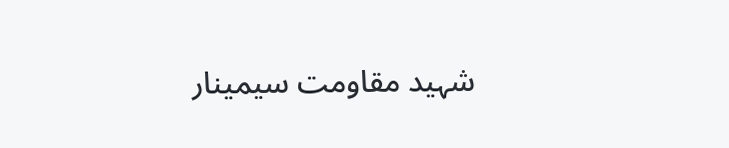شہید مقاومت سیمینار